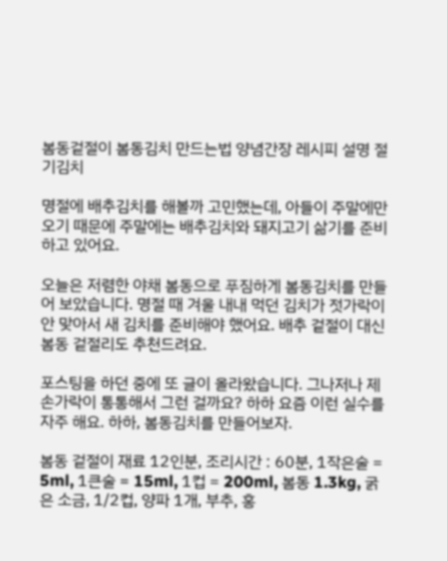봄동겉절이 봄동김치 만드는법 양념간장 레시피 설명 절기김치

명절에 배추김치를 해볼까 고민했는데, 아들이 주말에만 오기 때문에 주말에는 배추김치와 돼지고기 삶기를 준비하고 있어요.

오늘은 저렴한 야채 봄동으로 푸짐하게 봄동김치를 만들어 보았습니다. 명절 때 겨울 내내 먹던 김치가 젓가락이 안 맞아서 새 김치를 준비해야 했어요. 배추 겉절이 대신 봄동 겉절리도 추천드려요.

포스팅을 하던 중에 또 글이 올라왔습니다. 그나저나 제 손가락이 통통해서 그런 걸까요? 하하 요즘 이런 실수를 자주 해요. 하하, 봄동김치를 만들어보자.

봄동 겉절이 재료 12인분, 조리시간 : 60분, 1작은술 = 5ml, 1큰술 = 15ml, 1컵 = 200ml, 봄동 1.3kg, 굵은 소금, 1/2컵, 양파 1개, 부추, 홍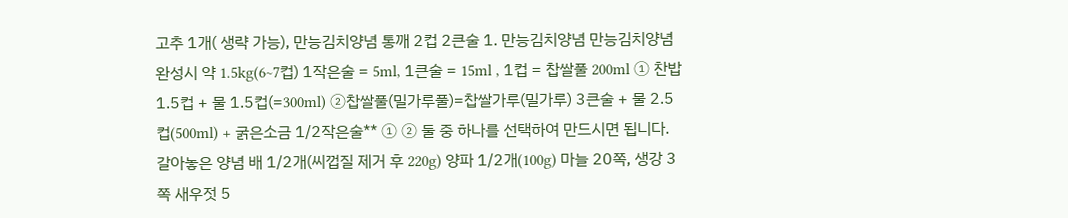고추 1개( 생략 가능), 만능김치양념 통깨 2컵 2큰술 1. 만능김치양념 만능김치양념 완성시 약 1.5kg(6~7컵) 1작은술 = 5ml, 1큰술 = 15ml , 1컵 = 찹쌀풀 200ml ① 찬밥 1.5컵 + 물 1.5컵(=300ml) ②찹쌀풀(밀가루풀)=찹쌀가루(밀가루) 3큰술 + 물 2.5컵(500ml) + 굵은소금 1/2작은술** ① ② 둘 중 하나를 선택하여 만드시면 됩니다. 갈아놓은 양념 배 1/2개(씨껍질 제거 후 220g) 양파 1/2개(100g) 마늘 20쪽, 생강 3쪽 새우젓 5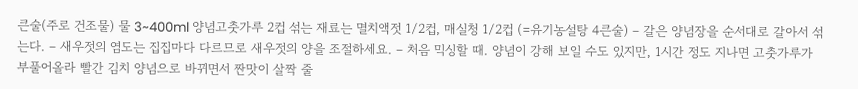큰술(주로 건조물) 물 3~400ml 양념고춧가루 2컵 섞는 재료는 멸치액젓 1/2컵, 매실청 1/2컵 (=유기농설탕 4큰술) – 갈은 양념장을 순서대로 갈아서 섞는다. – 새우젓의 염도는 집집마다 다르므로 새우젓의 양을 조절하세요. – 처음 믹싱할 때. 양념이 강해 보일 수도 있지만, 1시간 정도 지나면 고춧가루가 부풀어올라 빨간 김치 양념으로 바뀌면서 짠맛이 살짝 줄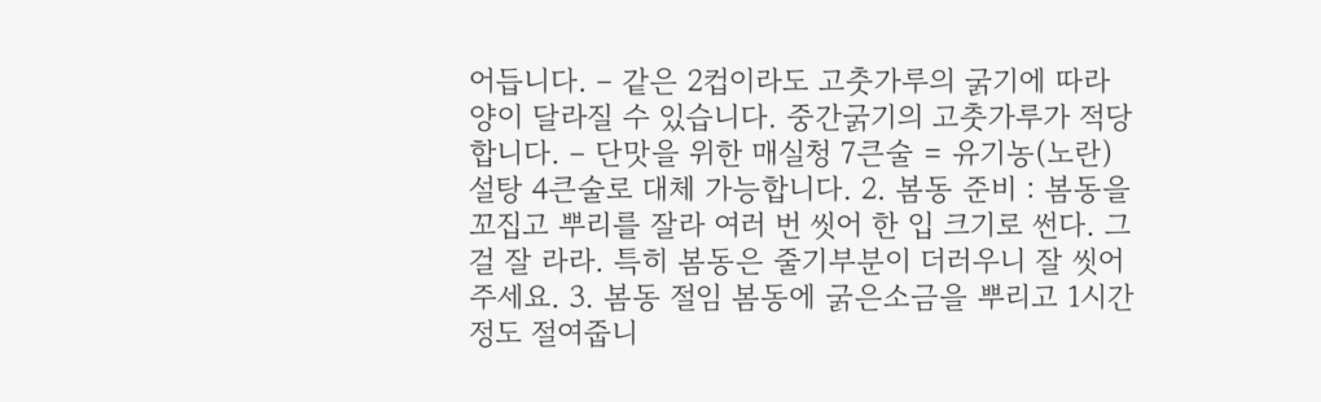어듭니다. – 같은 2컵이라도 고춧가루의 굵기에 따라 양이 달라질 수 있습니다. 중간굵기의 고춧가루가 적당합니다. – 단맛을 위한 매실청 7큰술 = 유기농(노란)설탕 4큰술로 대체 가능합니다. 2. 봄동 준비 : 봄동을 꼬집고 뿌리를 잘라 여러 번 씻어 한 입 크기로 썬다. 그걸 잘 라라. 특히 봄동은 줄기부분이 더러우니 잘 씻어주세요. 3. 봄동 절임 봄동에 굵은소금을 뿌리고 1시간 정도 절여줍니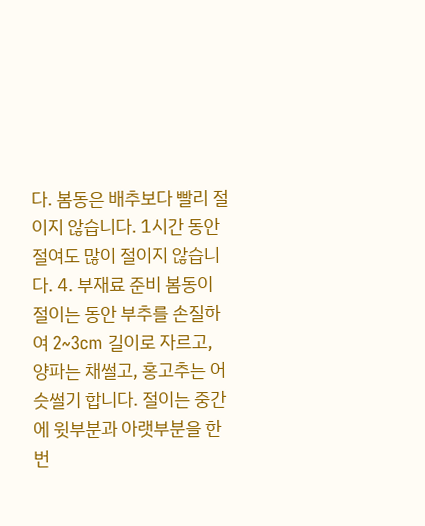다. 봄동은 배추보다 빨리 절이지 않습니다. 1시간 동안 절여도 많이 절이지 않습니다. 4. 부재료 준비 봄동이 절이는 동안 부추를 손질하여 2~3cm 길이로 자르고, 양파는 채썰고, 홍고추는 어슷썰기 합니다. 절이는 중간에 윗부분과 아랫부분을 한 번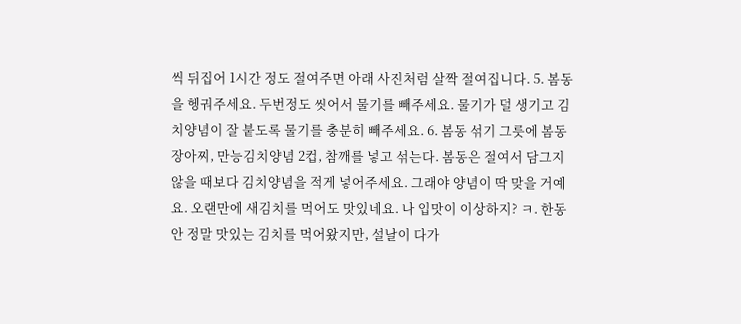씩 뒤집어 1시간 정도 절여주면 아래 사진처럼 살짝 절여집니다. 5. 봄동을 헹궈주세요. 두번정도 씻어서 물기를 빼주세요. 물기가 덜 생기고 김치양념이 잘 붙도록 물기를 충분히 빼주세요. 6. 봄동 섞기 그릇에 봄동장아찌, 만능김치양념 2컵, 참깨를 넣고 섞는다. 봄동은 절여서 담그지 않을 때보다 김치양념을 적게 넣어주세요. 그래야 양념이 딱 맞을 거예요. 오랜만에 새김치를 먹어도 맛있네요. 나 입맛이 이상하지? ㅋ. 한동안 정말 맛있는 김치를 먹어왔지만, 설날이 다가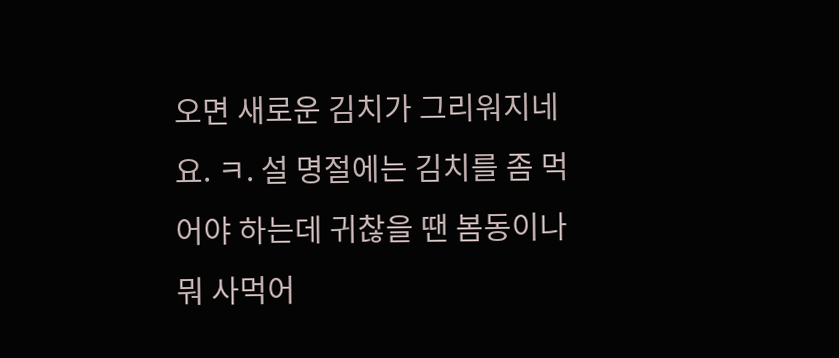오면 새로운 김치가 그리워지네요. ㅋ. 설 명절에는 김치를 좀 먹어야 하는데 귀찮을 땐 봄동이나 뭐 사먹어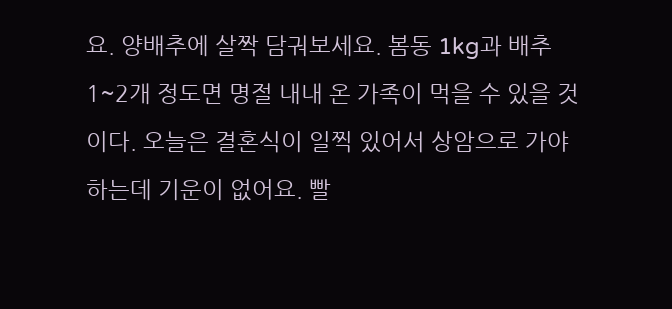요. 양배추에 살짝 담궈보세요. 봄동 1kg과 배추 1~2개 정도면 명절 내내 온 가족이 먹을 수 있을 것이다. 오늘은 결혼식이 일찍 있어서 상암으로 가야 하는데 기운이 없어요. 빨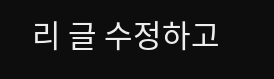리 글 수정하고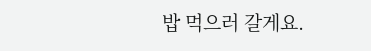밥 먹으러 갈게요.